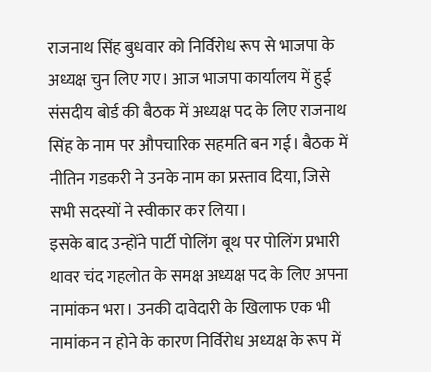राजनाथ सिंह बुधवार को निर्विरोध रूप से भाजपा के अध्यक्ष चुन लिए गए। आज भाजपा कार्यालय में हुई संसदीय बोर्ड की बैठक में अध्यक्ष पद के लिए राजनाथ सिंह के नाम पर औपचारिक सहमति बन गई। बैठक में नीतिन गडकरी ने उनके नाम का प्रस्ताव दिया, जिसे सभी सदस्यों ने स्वीकार कर लिया।
इसके बाद उन्होंने पार्टी पोलिंग बूथ पर पोलिंग प्रभारी थावर चंद गहलोत के समक्ष अध्यक्ष पद के लिए अपना नामांकन भरा। उनकी दावेदारी के खिलाफ एक भी नामांकन न होने के कारण निर्विरोध अध्यक्ष के रूप में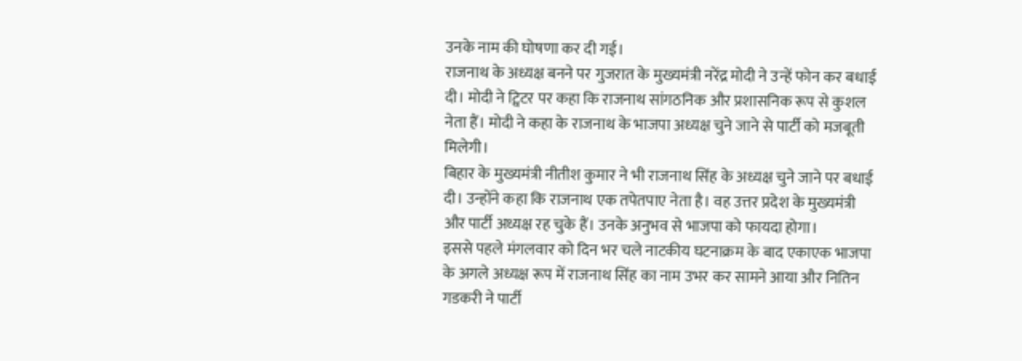उनके नाम की घोषणा कर दी गई।
राजनाथ के अध्यक्ष बनने पर गुजरात के मुख्यमंत्री नरेंद्र मोदी ने उन्हें फोन कर बधाई दी। मोदी ने ट्विटर पर कहा कि राजनाथ सांगठनिक और प्रशासनिक रूप से कुशल नेता हैं। मोदी ने कहा के राजनाथ के भाजपा अध्यक्ष चुने जाने से पार्टी को मजबूती मिलेगी।
बिहार के मुख्यमंत्री नीतीश कुमार ने भी राजनाथ सिंह के अध्यक्ष चुने जाने पर बधाई दी। उन्होंने कहा कि राजनाथ एक तपेतपाए नेता है। वह उत्तर प्रदेश के मुख्यमंत्री और पार्टी अध्यक्ष रह चुके हैं। उनके अनुभव से भाजपा को फायदा होगा।
इससे पहले मंगलवार को दिन भर चले नाटकीय घटनाक्रम के बाद एकाएक भाजपा के अगले अध्यक्ष रूप में राजनाथ सिंह का नाम उभर कर सामने आया और नितिन गडकरी ने पार्टी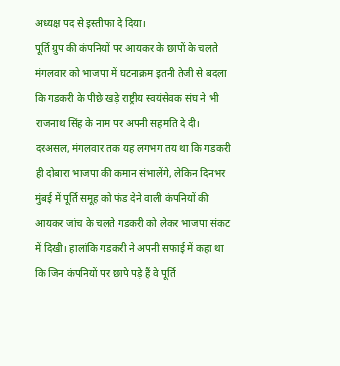अध्यक्ष पद से इस्तीफा दे दिया।
पूर्ति ग्रुप की कंपनियों पर आयकर के छापों के चलते मंगलवार को भाजपा में घटनाक्रम इतनी तेजी से बदला कि गडकरी के पीछे खड़े राष्ट्रीय स्वयंसेवक संघ ने भी राजनाथ सिंह के नाम पर अपनी सहमति दे दी।
दरअसल, मंगलवार तक यह लगभग तय था कि गडकरी ही दोबारा भाजपा की कमान संभालेंगे, लेकिन दिनभर मुंबई में पूर्ति समूह को फंड देने वाली कंपनियों की आयकर जांच के चलते गडकरी को लेकर भाजपा संकट में दिखी। हालांकि गडकरी ने अपनी सफाई में कहा था कि जिन कंपनियों पर छापे पड़े हैं वे पूर्ति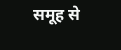समूह से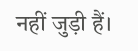नहीं जुड़ी हैं।